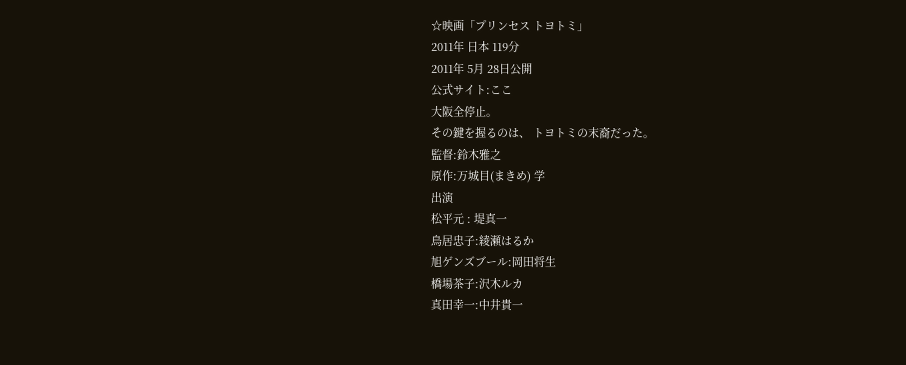☆映画「プリンセス トヨトミ」
2011年 日本 119分
2011年 5月 28日公開
公式サイト:ここ
大阪全停止。
その鍵を握るのは、 トヨトミの末裔だった。
監督:鈴木雅之
原作:万城目(まきめ) 学
出演
松平元 : 堤真一
鳥居忠子:綾瀬はるか
旭ゲンズブール:岡田将生
橋場茶子:沢木ルカ
真田幸一:中井貴一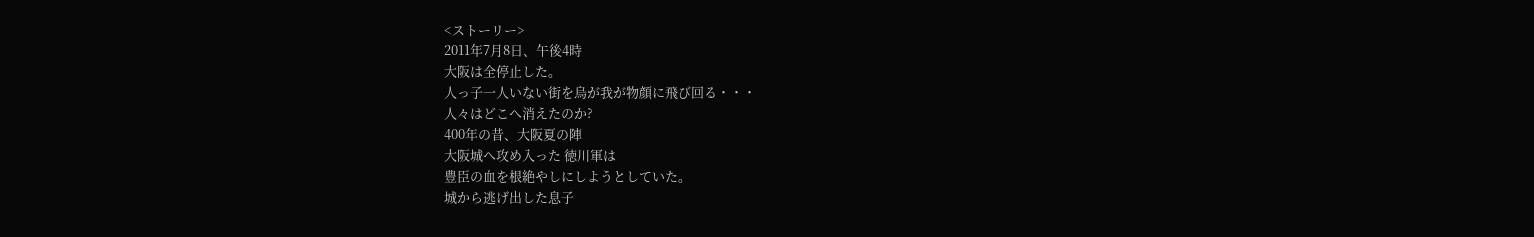<ストーリー>
2011年7月8日、午後4時
大阪は全停止した。
人っ子一人いない街を烏が我が物顔に飛び回る・・・
人々はどこへ消えたのか?
400年の昔、大阪夏の陣
大阪城へ攻め入った 徳川軍は
豊臣の血を根絶やしにしようとしていた。
城から逃げ出した息子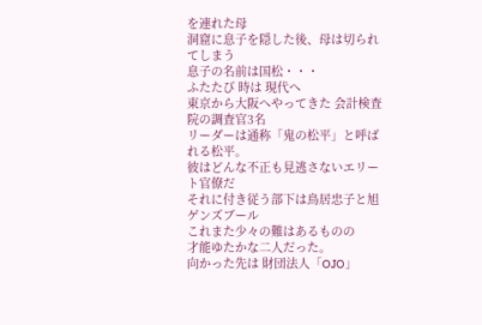を連れた母
洞窟に息子を隠した後、母は切られてしまう
息子の名前は国松・・・
ふたたび 時は 現代へ
東京から大阪へやってきた 会計検査院の調査官3名
リーダーは通称「鬼の松平」と呼ばれる松平。
彼はどんな不正も見逃さないエリート官僚だ
それに付き従う部下は鳥居忠子と旭ゲンズブール
これまた少々の難はあるものの
才能ゆたかな二人だった。
向かった先は 財団法人「OJO」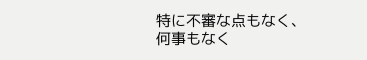特に不審な点もなく、
何事もなく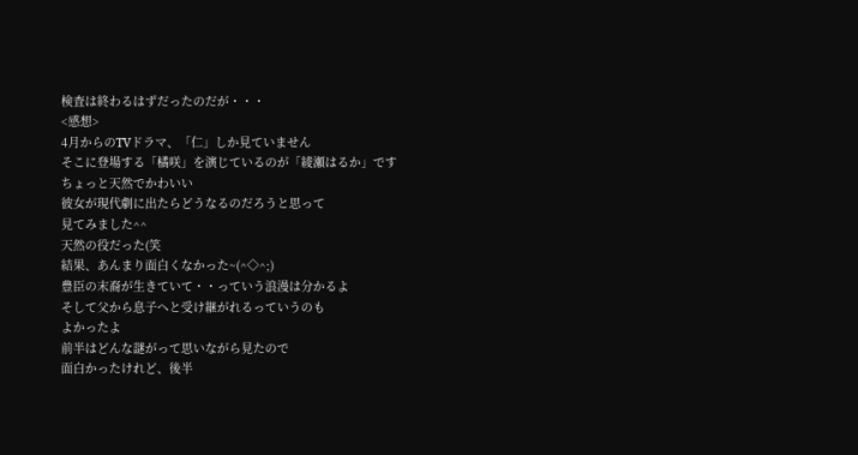検査は終わるはずだったのだが・・・
<感想>
4月からのTVドラマ、「仁」しか見ていません
そこに登場する「橘咲」を演じているのが「綾瀬はるか」です
ちょっと天然でかわいい
彼女が現代劇に出たらどうなるのだろうと思って
見てみました^^
天然の役だった(笑
結果、あんまり面白くなかった~(^◇^;)
豊臣の末裔が生きていて・・っていう浪漫は分かるよ
そして父から息子へと受け継がれるっていうのも
よかったよ
前半はどんな謎がって思いながら見たので
面白かったけれど、後半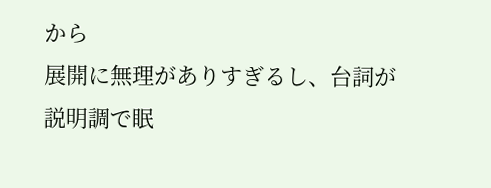から
展開に無理がありすぎるし、台詞が説明調で眠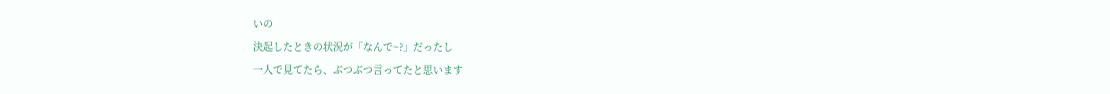いの
決起したときの状況が「なんで~?」だったし
一人で見てたら、ぶつぶつ言ってたと思います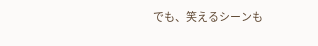でも、笑えるシーンも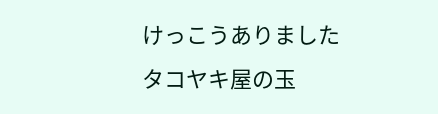けっこうありました
タコヤキ屋の玉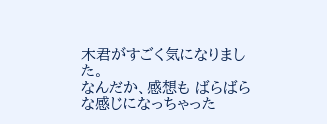木君がすごく気になりました。
なんだか、感想も ばらばらな感じになっちゃった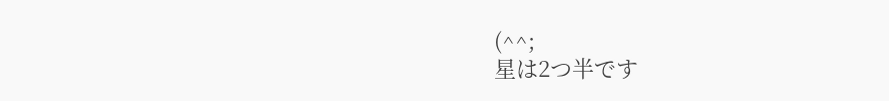(^^;
星は2つ半です